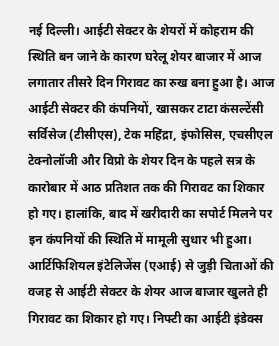नई दिल्ली। आईटी सेक्टर के शेयरों में कोहराम की स्थिति बन जाने के कारण घरेलू शेयर बाजार में आज लगातार तीसरे दिन गिरावट का रुख बना हुआ है। आज आईटी सेक्टर की कंपनियों, खासकर टाटा कंसल्टेंसी सर्विसेज (टीसीएस), टेक महिंद्रा, इंफोसिस, एचसीएल टेक्नोलॉजी और विप्रो के शेयर दिन के पहले सत्र के कारोबार में आठ प्रतिशत तक की गिरावट का शिकार हो गए। हालांकि, बाद में खरीदारी का सपोर्ट मिलने पर इन कंपनियों की स्थिति में मामूली सुधार भी हुआ।
आर्टिफिशियल इंटेलिजेंस (एआई) से जुड़ी चिताओं की वजह से आईटी सेक्टर के शेयर आज बाजार खुलते ही गिरावट का शिकार हो गए। निफ्टी का आईटी इंडेक्स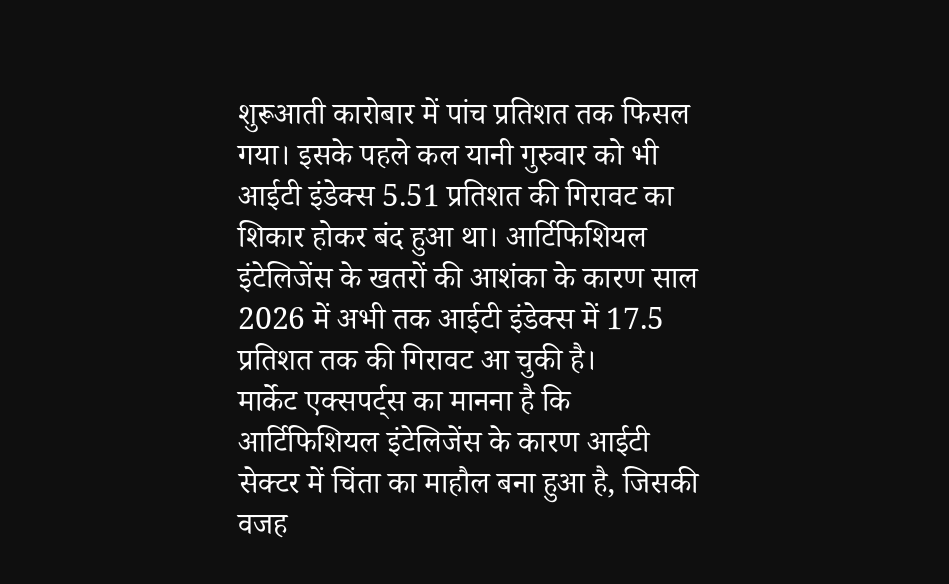शुरूआती कारोबार में पांच प्रतिशत तक फिसल गया। इसके पहले कल यानी गुरुवार को भी आईटी इंडेक्स 5.51 प्रतिशत की गिरावट का शिकार होकर बंद हुआ था। आर्टिफिशियल इंटेलिजेंस के खतरों की आशंका के कारण साल 2026 में अभी तक आईटी इंडेक्स में 17.5 प्रतिशत तक की गिरावट आ चुकी है।
मार्केट एक्सपर्ट्स का मानना है कि आर्टिफिशियल इंटेलिजेंस के कारण आईटी सेक्टर में चिंता का माहौल बना हुआ है, जिसकी वजह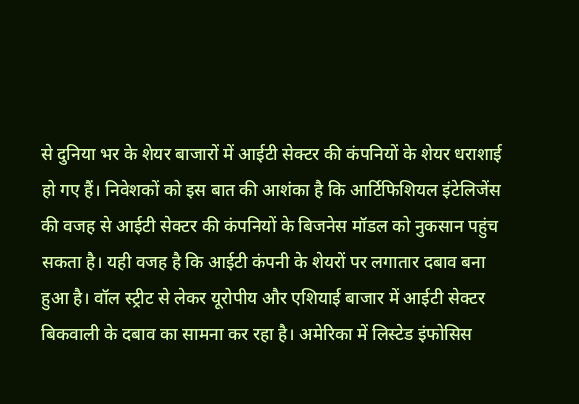से दुनिया भर के शेयर बाजारों में आईटी सेक्टर की कंपनियों के शेयर धराशाई हो गए हैं। निवेशकों को इस बात की आशंका है कि आर्टिफिशियल इंटेलिजेंस की वजह से आईटी सेक्टर की कंपनियों के बिजनेस मॉडल को नुकसान पहुंच सकता है। यही वजह है कि आईटी कंपनी के शेयरों पर लगातार दबाव बना हुआ है। वॉल स्ट्रीट से लेकर यूरोपीय और एशियाई बाजार में आईटी सेक्टर बिकवाली के दबाव का सामना कर रहा है। अमेरिका में लिस्टेड इंफोसिस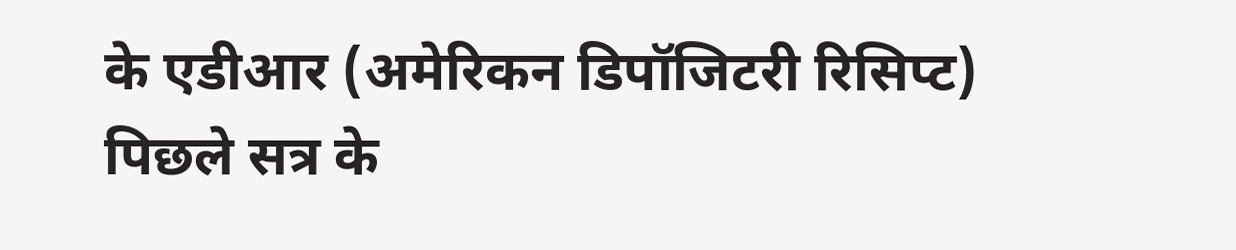के एडीआर (अमेरिकन डिपॉजिटरी रिसिप्ट) पिछले सत्र के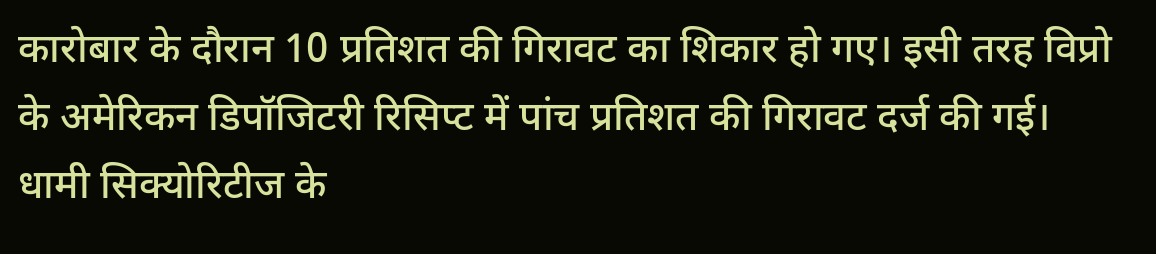कारोबार के दौरान 10 प्रतिशत की गिरावट का शिकार हो गए। इसी तरह विप्रो के अमेरिकन डिपॉजिटरी रिसिप्ट में पांच प्रतिशत की गिरावट दर्ज की गई।
धामी सिक्योरिटीज के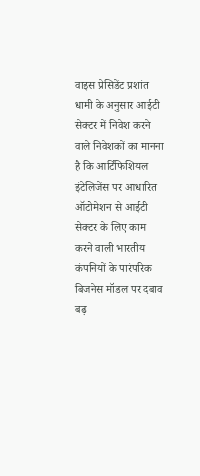वाइस प्रेसिडेंट प्रशांत धामी के अनुसार आईटी सेक्टर में निवेश करने वाले निवेशकों का मानना है कि आर्टिफिशियल इंटेलिजेंस पर आधारित ऑटोमेशन से आईटी सेक्टर के लिए काम करने वाली भारतीय कंपनियों के पारंपरिक बिजनेस मॉडल पर दबाव बढ़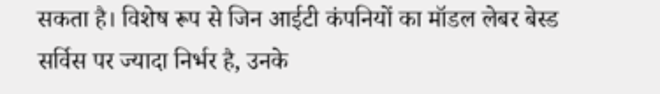सकता है। विशेष रूप से जिन आईटी कंपनियों का मॉडल लेबर बेस्ड सर्विस पर ज्यादा निर्भर है, उनके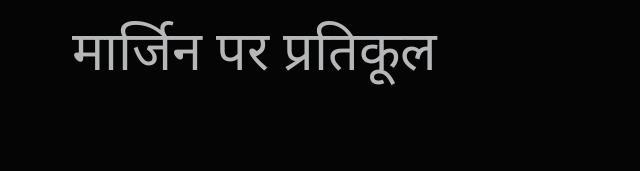मार्जिन पर प्रतिकूल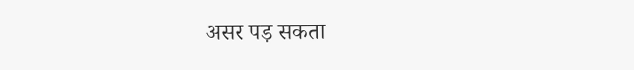असर पड़ सकता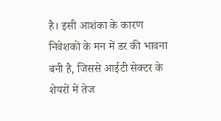है। इसी आशंका के कारण निवेशकों के मन में डर की भावना बनी है, जिससे आईटी सेक्टर के शेयरों में तेज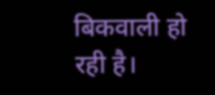बिकवाली हो रही है।